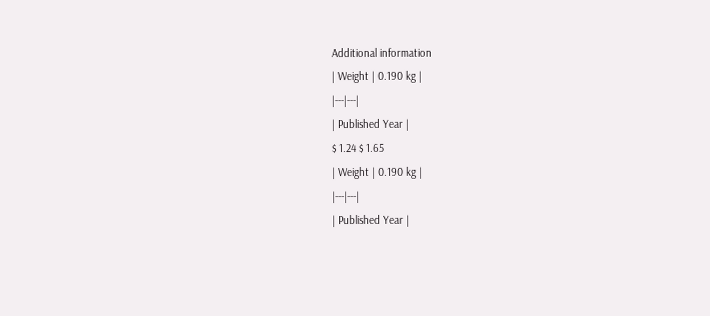Additional information
| Weight | 0.190 kg |
|---|---|
| Published Year |
$ 1.24 $ 1.65
| Weight | 0.190 kg |
|---|---|
| Published Year |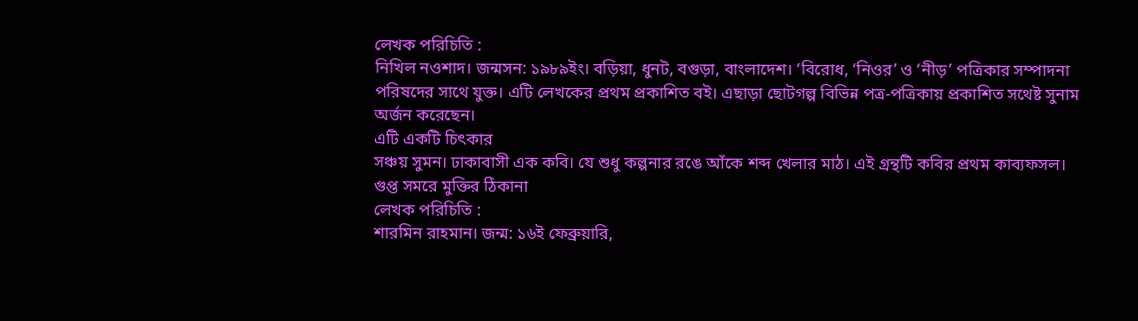লেখক পরিচিতি :
নিখিল নওশাদ। জন্মসন: ১৯৮৯ইং। বড়িয়া, ধুনট, বগুড়া, বাংলাদেশ। ‘বিরোধ, ‘নিওর’ ও ‘নীড়’ পত্রিকার সম্পাদনা পরিষদের সাথে যুক্ত। এটি লেখকের প্রথম প্রকাশিত বই। এছাড়া ছোটগল্প বিভিন্ন পত্র-পত্রিকায় প্রকাশিত সথেষ্ট সুনাম অর্জন করেছেন।
এটি একটি চিৎকার
সঞ্চয় সুমন। ঢাকাবাসী এক কবি। যে শুধু কল্পনার রঙে আঁকে শব্দ খেলার মাঠ। এই গ্রন্থটি কবির প্রথম কাব্যফসল।
গুপ্ত সমরে মুক্তির ঠিকানা
লেখক পরিচিতি :
শারমিন রাহমান। জন্ম: ১৬ই ফেব্রুয়ারি,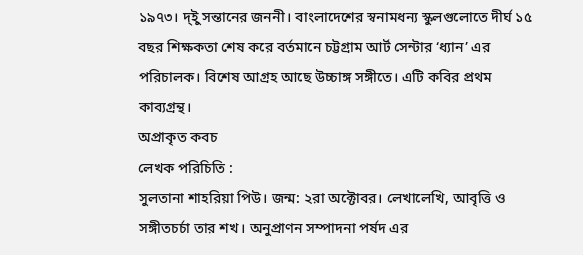১৯৭৩। দ্ইু সন্তানের জননী। বাংলাদেশের স্বনামধন্য স্কুলগুলোতে দীর্ঘ ১৫ বছর শিক্ষকতা শেষ করে বর্তমানে চট্টগ্রাম আর্ট সেন্টার ‘ধ্যান’ এর পরিচালক। বিশেষ আগ্রহ আছে উচ্চাঙ্গ সঙ্গীতে। এটি কবির প্রথম কাব্যগ্রন্থ।
অপ্রাকৃত কবচ
লেখক পরিচিতি :
সুলতানা শাহরিয়া পিউ। জন্ম: ২রা অক্টোবর। লেখালেখি, আবৃত্তি ও সঙ্গীতচর্চা তার শখ। অনুপ্রাণন সম্পাদনা পর্ষদ এর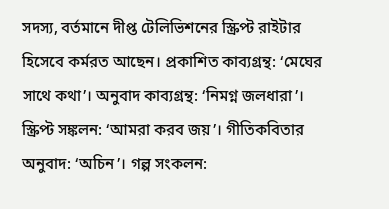সদস্য, বর্তমানে দীপ্ত টেলিভিশনের স্ক্রিপ্ট রাইটার হিসেবে কর্মরত আছেন। প্রকাশিত কাব্যগ্রন্থ: ‘মেঘের সাথে কথা’। অনুবাদ কাব্যগ্রন্থ: ‘নিমগ্ন জলধারা’। স্ক্রিপ্ট সঙ্কলন: ‘আমরা করব জয়’। গীতিকবিতার অনুবাদ: ‘অচিন’। গল্প সংকলন: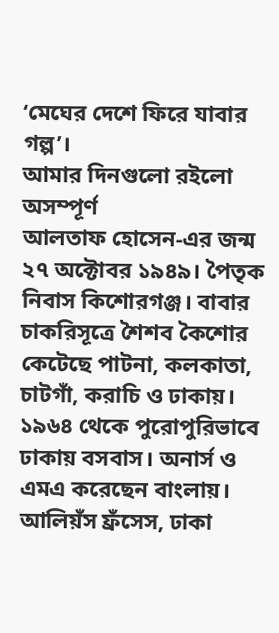‘মেঘের দেশে ফিরে যাবার গল্প’।
আমার দিনগুলো রইলো অসম্পূর্ণ
আলতাফ হোসেন-এর জন্ম ২৭ অক্টোবর ১৯৪৯। পৈতৃক নিবাস কিশোরগঞ্জ। বাবার চাকরিসূত্রে শৈশব কৈশোর কেটেছে পাটনা, কলকাতা, চাটগাঁ, করাচি ও ঢাকায়। ১৯৬৪ থেকে পুরোপুরিভাবে ঢাকায় বসবাস। অনার্স ও এমএ করেছেন বাংলায়। আলিয়ঁস ফ্রঁসেস, ঢাকা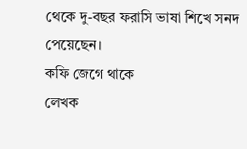থেকে দু-বছর ফরাসি ভাষা শিখে সনদ পেয়েছেন।
কফি জেগে থাকে
লেখক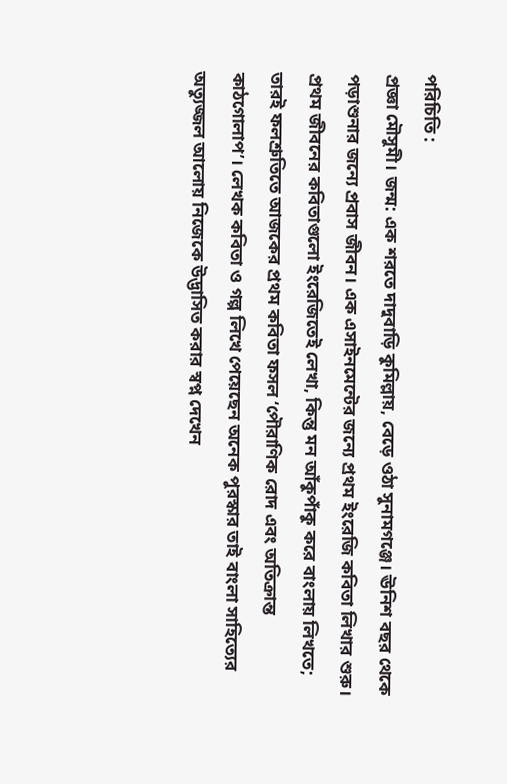পরিচিতি :
প্রজ্ঞা মৌসুমী। জন্ম: এক শরতে দাদুবাড়ি কুমিল্লায়, বেড়ে ওঠা সুনামগঞ্জে। ঊনিশ বছর থেকে পড়াশুনার জন্যে প্রবাস জীবন। এক এসাইনমেন্টের জন্যে প্রথম ইংরেজি কবিতা লিখার শুরু। প্রথম জীবনের কবিতাগুলো ইংরেজিতেই লেখা, কিন্তু মন আঁকুপাঁকু করে বাংলায় লিখতে; তারই ফলশ্রুতিতে আজকের প্রথম কবিতা ফসল ‘পৌরাণিক রোদ এবং অতিক্রান্ত কাঠগোলাপ’। লেখক কবিতা ও গল্প লিখে পেয়েছেন অনেক পুরস্কার তাই বাংলা সাহিত্যের অত্যুজ্জল আলোয় নিজেকে উদ্ভাসিত করার স্বপ্ন দেখেন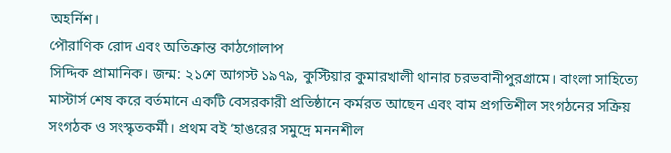অহর্নিশ।
পৌরাণিক রোদ এবং অতিক্রান্ত কাঠগোলাপ
সিদ্দিক প্রামানিক। জন্ম: ২১শে আগস্ট ১৯৭৯, কুস্টিয়ার কুমারখালী থানার চরভবানীপুরগ্রামে। বাংলা সাহিত্যে মাস্টার্স শেষ করে বর্তমানে একটি বেসরকারী প্রতিষ্ঠানে কর্মরত আছেন এবং বাম প্রগতিশীল সংগঠনের সক্রিয় সংগঠক ও সংস্কৃতকর্মী। প্রথম বই ‘হাঙরের সমুদ্রে মননশীল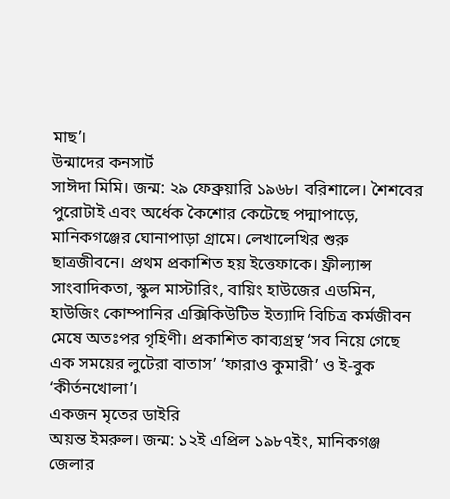মাছ’।
উন্মাদের কনসার্ট
সাঈদা মিমি। জন্ম: ২৯ ফেব্রুয়ারি ১৯৬৮। বরিশালে। শৈশবের পুরোটাই এবং অর্ধেক কৈশোর কেটেছে পদ্মাপাড়ে, মানিকগঞ্জের ঘোনাপাড়া গ্রামে। লেখালেখির শুরু ছাত্রজীবনে। প্রথম প্রকাশিত হয় ইত্তেফাকে। ফ্রীল্যান্স সাংবাদিকতা, স্কুল মাস্টারিং, বায়িং হাউজের এডমিন, হাউজিং কোম্পানির এক্সিকিউটিভ ইত্যাদি বিচিত্র কর্মজীবন মেষে অতঃপর গৃহিণী। প্রকাশিত কাব্যগ্রন্থ ‘সব নিয়ে গেছে এক সময়ের লুটেরা বাতাস’ ‘ফারাও কুমারী’ ও ই-বুক ‘কীর্তনখোলা’।
একজন মৃতের ডাইরি
অয়ন্ত ইমরুল। জন্ম: ১২ই এপ্রিল ১৯৮৭ইং, মানিকগঞ্জ জেলার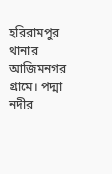হরিরামপুর থানার আজিমনগর গ্রামে। পদ্মা নদীর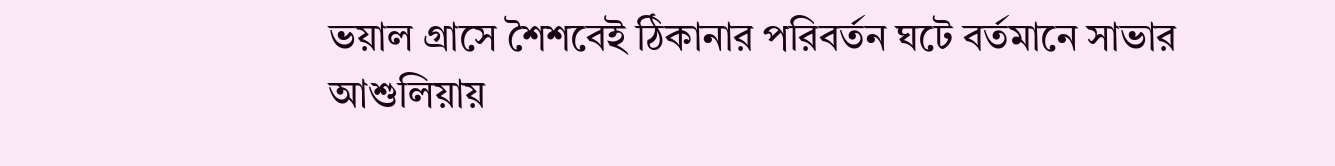ভয়াল গ্রাসে শৈশবেই ঠিকানার পরিবর্তন ঘটে বর্তমানে সাভার আশুলিয়ায়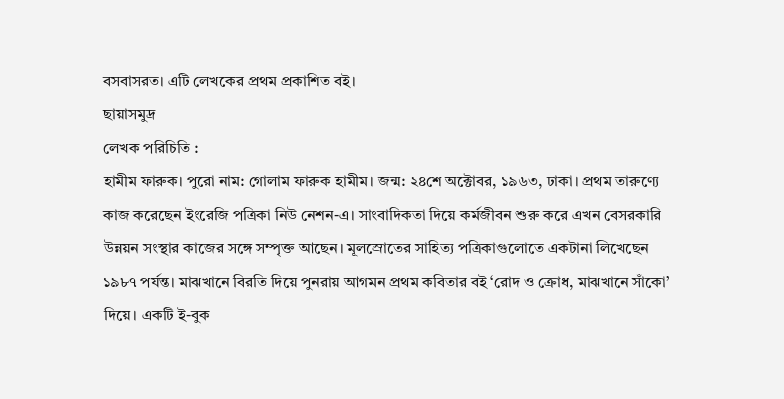বসবাসরত। এটি লেখকের প্রথম প্রকাশিত বই।
ছায়াসমুদ্র
লেখক পরিচিতি :
হামীম ফারুক। পুরো নাম: গোলাম ফারুক হামীম। জন্ম: ২৪শে অক্টোবর, ১৯৬৩, ঢাকা। প্রথম তারুণ্যে কাজ করেছেন ইংরেজি পত্রিকা নিউ নেশন-এ। সাংবাদিকতা দিয়ে কর্মজীবন শুরু করে এখন বেসরকারি উন্নয়ন সংস্থার কাজের সঙ্গে সম্পৃক্ত আছেন। মূলস্রোতের সাহিত্য পত্রিকাগুলোতে একটানা লিখেছেন ১৯৮৭ পর্যন্ত। মাঝখানে বিরতি দিয়ে পুনরায় আগমন প্রথম কবিতার বই ‘রোদ ও ক্রোধ, মাঝখানে সাঁকো’ দিয়ে। একটি ই-বুক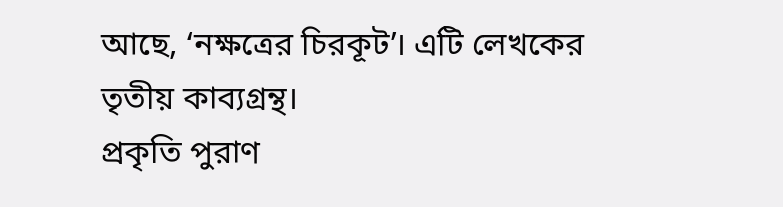আছে, ‘নক্ষত্রের চিরকূট’। এটি লেখকের তৃতীয় কাব্যগ্রন্থ।
প্রকৃতি পুরাণ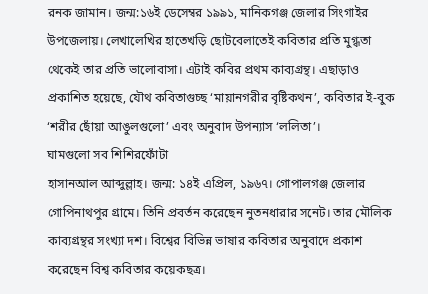রনক জামান। জন্ম:১৬ই ডেসেম্বর ১৯৯১, মানিকগঞ্জ জেলার সিংগাইর উপজেলায়। লেখালেখির হাতেখড়ি ছোটবেলাতেই কবিতার প্রতি মুগ্ধতা থেকেই তার প্রতি ভালোবাসা। এটাই কবির প্রথম কাব্যগ্রন্থ। এছাড়াও প্রকাশিত হয়েছে, যৌথ কবিতাগুচ্ছ ‘মায়ানগরীর বৃষ্টিকথন’, কবিতার ই-বুক ‘শরীর ছোঁয়া আঙুলগুলো’ এবং অনুবাদ উপন্যাস ‘ললিতা’।
ঘামগুলো সব শিশিরফোঁটা
হাসানআল আব্দুল্লাহ। জন্ম: ১৪ই এপ্রিল, ১৯৬৭। গোপালগঞ্জ জেলার গোপিনাথপুর গ্রামে। তিনি প্রবর্তন করেছেন নুতনধারার সনেট। তার মৌলিক কাব্যগ্রন্থর সংখ্যা দশ। বিশ্বের বিভিন্ন ভাষার কবিতার অনুবাদে প্রকাশ করেছেন বিশ্ব কবিতার কয়েকছত্র।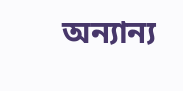অন্যান্য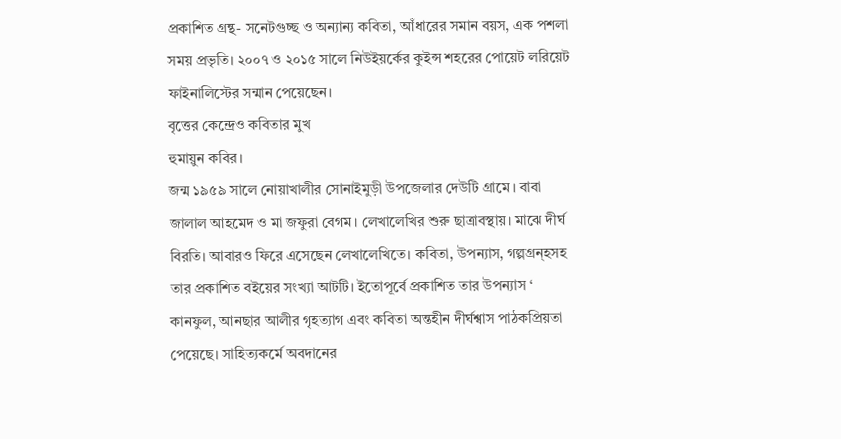প্রকাশিত গ্রন্থ- সনেটগুচ্ছ ও অন্যান্য কবিতা, আঁধারের সমান বয়স, এক পশলা সময় প্রভৃতি। ২০০৭ ও ২০১৫ সালে নিউইয়র্কের কুইন্স শহরের পোয়েট লরিয়েট ফাইনালিস্টের সন্মান পেয়েছেন।
বৃত্তের কেন্দ্রেও কবিতার মুখ
হুমায়ুন কবির।
জন্ম ১৯৫৯ সালে নোয়াখালীর সোনাইমুড়ী উপজেলার দেউটি গ্রামে। বাবা জালাল আহমেদ ও মা জফুরা বেগম। লেখালেখির শুরু ছাত্রাবস্থায়। মাঝে দীর্ঘ বিরতি। আবারও ফিরে এসেছেন লেখালেখিতে। কবিতা, উপন্যাস, গল্পগ্রন্হসহ তার প্রকাশিত বইয়ের সংখ্যা আটটি। ইতোপূর্বে প্রকাশিত তার উপন্যাস ‘ কানফুল, আনছার আলীর গৃহত্যাগ এবং কবিতা অন্তহীন দীর্ঘশ্বাস পাঠকপ্রিয়তা পেয়েছে। সাহিত্যকর্মে অবদানের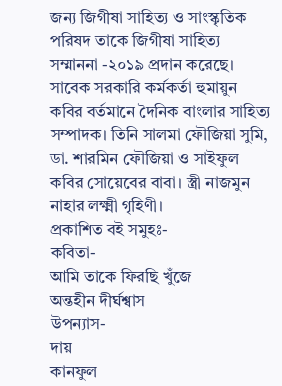জন্য জিগীষা সাহিত্য ও সাংস্কৃতিক পরিষদ তাকে জিগীষা সাহিত্য সম্মাননা -২০১৯ প্রদান করেছে।
সাবেক সরকারি কর্মকর্তা হুমায়ুন কবির বর্তমানে দৈনিক বাংলার সাহিত্য সম্পাদক। তিনি সালমা ফৌজিয়া সুমি, ডা. শারমিন ফৌজিয়া ও সাইফুল কবির সোয়েবের বাবা। স্ত্রী নাজমুন নাহার লক্ষ্মী গৃহিণী।
প্রকাশিত বই সমুহঃ-
কবিতা-
আমি তাকে ফিরছি খুঁজে
অন্তহীন দীর্ঘশ্বাস
উপন্যাস-
দায়
কানফুল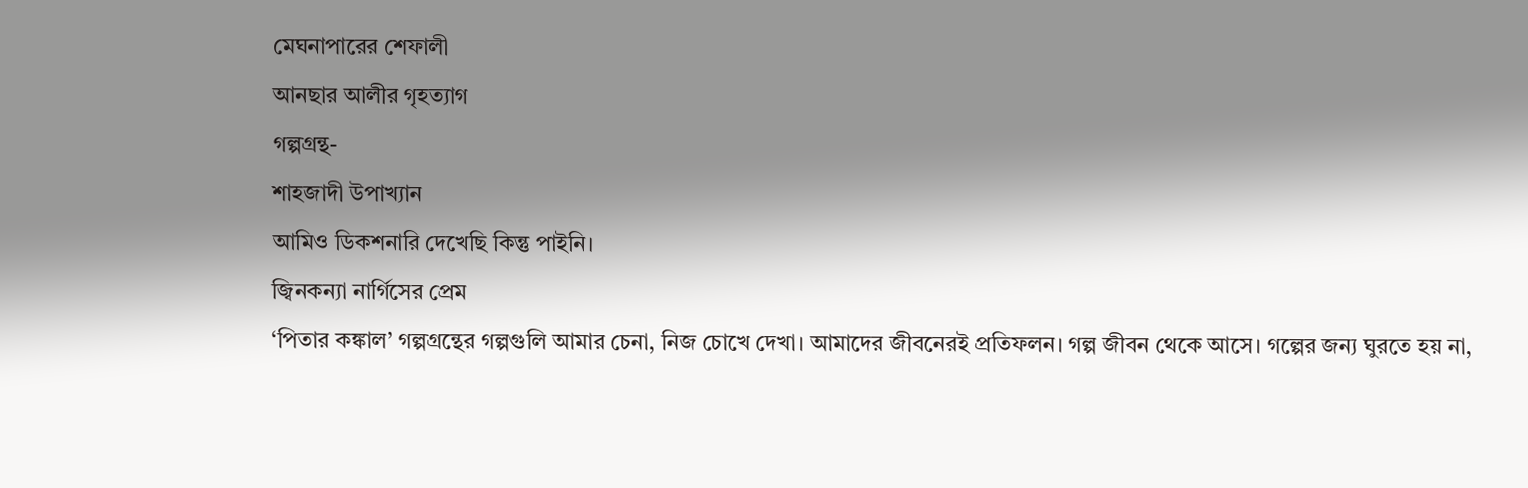মেঘনাপারের শেফালী
আনছার আলীর গৃহত্যাগ
গল্পগ্রন্থ-
শাহজাদী উপাখ্যান
আমিও ডিকশনারি দেখেছি কিন্তু পাইনি।
জ্বিনকন্যা নার্গিসের প্রেম
‘পিতার কঙ্কাল’ গল্পগ্রন্থের গল্পগুলি আমার চেনা, নিজ চোখে দেখা। আমাদের জীবনেরই প্রতিফলন। গল্প জীবন থেকে আসে। গল্পের জন্য ঘুরতে হয় না,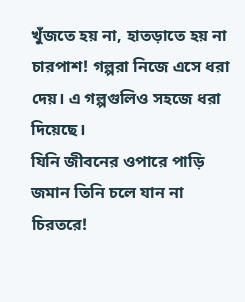খুঁজতে হয় না, হাতড়াতে হয় না চারপাশ! গল্পরা নিজে এসে ধরা দেয়। এ গল্পগুলিও সহজে ধরা দিয়েছে।
যিনি জীবনের ওপারে পাড়ি জমান তিনি চলে যান না চিরতরে!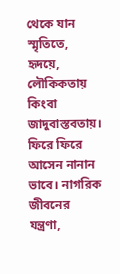থেকে যান স্মৃতিতে, হৃদয়ে, লৌকিকতায় কিংবা জাদুবাস্তবতায়। ফিরে ফিরে আসেন নানান ভাবে। নাগরিক জীবনের যন্ত্রণা,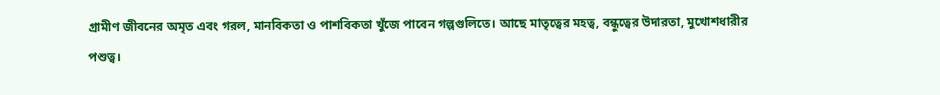গ্রামীণ জীবনের অমৃত এবং গরল, মানবিকতা ও পাশবিকতা খুঁজে পাবেন গল্পগুলিতে। আছে মাতৃত্বের মহত্ব, বন্ধুত্বের উদারতা, মুখোশধারীর পশুত্ব।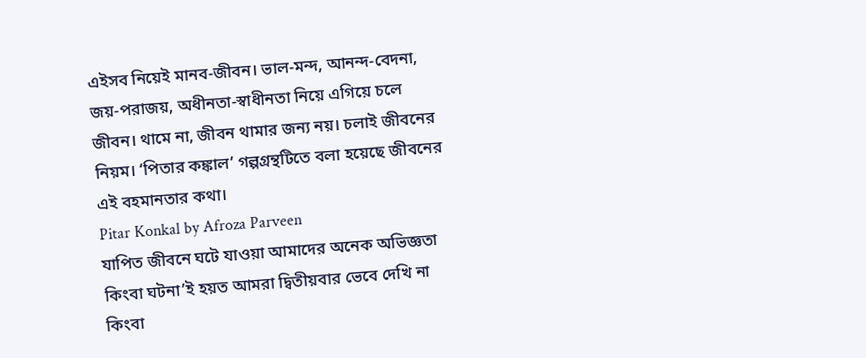এইসব নিয়েই মানব-জীবন। ভাল-মন্দ, আনন্দ-বেদনা, জয়-পরাজয়, অধীনতা-স্বাধীনতা নিয়ে এগিয়ে চলে জীবন। থামে না, জীবন থামার জন্য নয়। চলাই জীবনের নিয়ম। ‘পিতার কঙ্কাল’ গল্পগ্রন্থটিতে বলা হয়েছে জীবনের এই বহমানতার কথা।
Pitar Konkal by Afroza Parveen
যাপিত জীবনে ঘটে যাওয়া আমাদের অনেক অভিজ্ঞতা কিংবা ঘটনা’ই হয়ত আমরা দ্বিতীয়বার ভেবে দেখি না কিংবা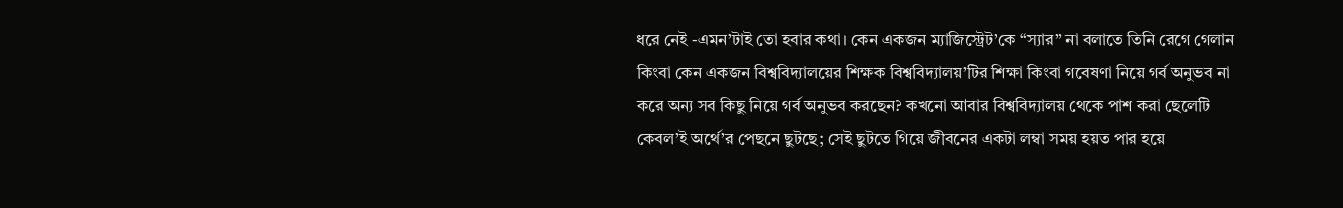ধরে নেই -এমন’টাই তো হবার কথা। কেন একজন ম্যাজিস্ট্রেট’কে “স্যার” না বলাতে তিনি রেগে গেলান কিংবা কেন একজন বিশ্ববিদ্যালয়ের শিক্ষক বিশ্ববিদ্যালয়’টির শিক্ষা কিংবা গবেষণা নিয়ে গর্ব অনুভব না করে অন্য সব কিছু নিয়ে গর্ব অনুভব করছেন? কখনো আবার বিশ্ববিদ্যালয় থেকে পাশ করা ছেলেটি কেবল’ই অর্থে’র পেছনে ছুটছে; সেই ছুটতে গিয়ে জীবনের একটা লম্বা সময় হয়ত পার হয়ে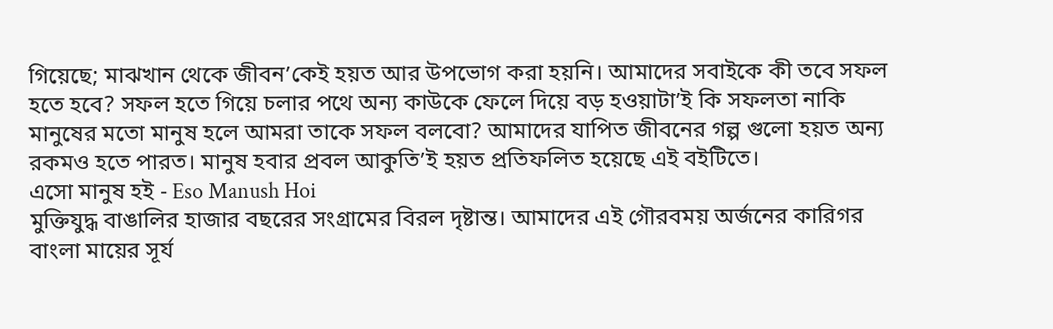গিয়েছে; মাঝখান থেকে জীবন’কেই হয়ত আর উপভোগ করা হয়নি। আমাদের সবাইকে কী তবে সফল হতে হবে? সফল হতে গিয়ে চলার পথে অন্য কাউকে ফেলে দিয়ে বড় হওয়াটা’ই কি সফলতা নাকি মানুষের মতো মানুষ হলে আমরা তাকে সফল বলবো? আমাদের যাপিত জীবনের গল্প গুলো হয়ত অন্য রকমও হতে পারত। মানুষ হবার প্রবল আকুতি’ই হয়ত প্রতিফলিত হয়েছে এই বইটিতে।
এসো মানুষ হই - Eso Manush Hoi
মুক্তিযুদ্ধ বাঙালির হাজার বছরের সংগ্রামের বিরল দৃষ্টান্ত। আমাদের এই গৌরবময় অর্জনের কারিগর বাংলা মায়ের সূর্য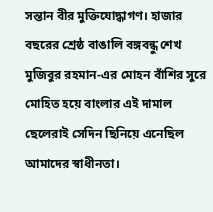সন্তান বীর মুক্তিযোদ্ধাগণ। হাজার বছরের শ্রেষ্ঠ বাঙালি বঙ্গবন্ধু শেখ মুজিবুর রহমান-এর মোহন বাঁশির সুরে মোহিত হয়ে বাংলার এই দামাল ছেলেরাই সেদিন ছিনিয়ে এনেছিল আমাদের স্বাধীনতা।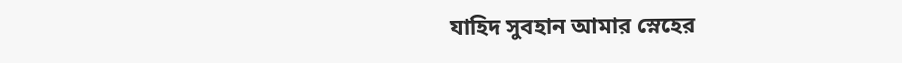যাহিদ সুবহান আমার স্নেহের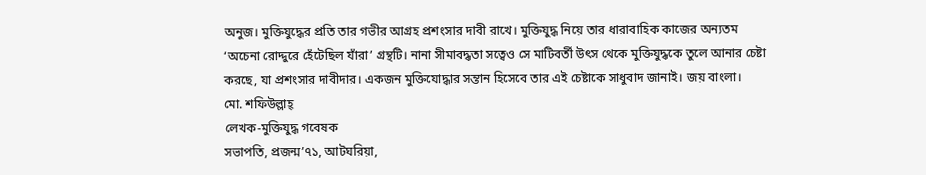অনুজ। মুক্তিযুদ্ধের প্রতি তার গভীর আগ্রহ প্রশংসার দাবী রাখে। মুক্তিযুদ্ধ নিয়ে তার ধারাবাহিক কাজের অন্যতম ‘অচেনা রোদ্দুরে হেঁটেছিল যাঁরা’ গ্রন্থটি। নানা সীমাবদ্ধতা সত্বেও সে মাটিবর্তী উৎস থেকে মুক্তিযুদ্ধকে তুলে আনার চেষ্টা করছে, যা প্রশংসার দাবীদার। একজন মুক্তিযোদ্ধার সন্তান হিসেবে তার এই চেষ্টাকে সাধুবাদ জানাই। জয় বাংলা।
মো. শফিউল্লাহ্
লেখক-মুক্তিযুদ্ধ গবেষক
সভাপতি, প্রজন্ম’৭১, আটঘরিয়া,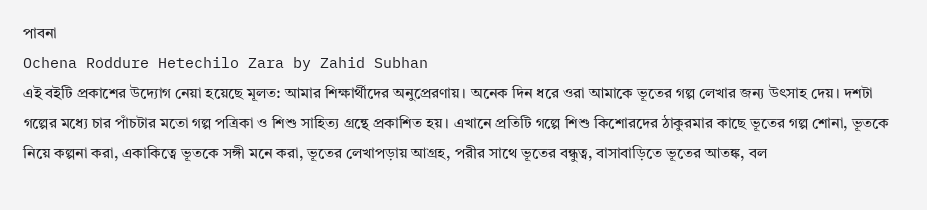পাবনা
Ochena Roddure Hetechilo Zara by Zahid Subhan
এই বইটি প্রকাশের উদ্যোগ নেয়া হয়েছে মূলত: আমার শিক্ষার্থীদের অনুপ্রেরণায়। অনেক দিন ধরে ওরা আমাকে ভূতের গল্প লেখার জন্য উৎসাহ দেয়। দশটা গল্পের মধ্যে চার পাঁচটার মতো গল্প পত্রিকা ও শিশু সাহিত্য গ্রন্থে প্রকাশিত হয়। এখানে প্রতিটি গল্পে শিশু কিশোরদের ঠাকুরমার কাছে ভূতের গল্প শোনা, ভূতকে নিয়ে কল্পনা করা, একাকিত্বে ভূতকে সঙ্গী মনে করা, ভূতের লেখাপড়ায় আগ্রহ, পরীর সাথে ভূতের বন্ধুত্ব, বাসাবাড়িতে ভূতের আতঙ্ক, বল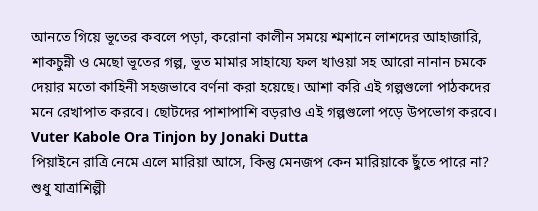আনতে গিয়ে ভূতের কবলে পড়া, করোনা কালীন সময়ে শ্মশানে লাশদের আহাজারি, শাকচুন্নী ও মেছো ভূতের গল্প, ভূত মামার সাহায্যে ফল খাওয়া সহ আরো নানান চমকে দেয়ার মতো কাহিনী সহজভাবে বর্ণনা করা হয়েছে। আশা করি এই গল্পগুলো পাঠকদের মনে রেখাপাত করবে। ছোটদের পাশাপাশি বড়রাও এই গল্পগুলো পড়ে উপভোগ করবে।
Vuter Kabole Ora Tinjon by Jonaki Dutta
পিয়াইনে রাত্রি নেমে এলে মারিয়া আসে, কিন্তু মেনজপ কেন মারিয়াকে ছুঁতে পারে না? শুধু যাত্রাশিল্পী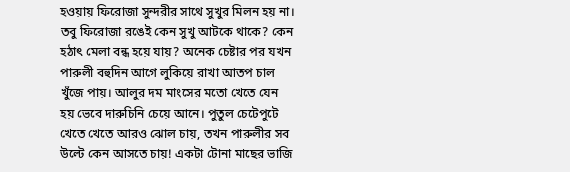হওয়ায় ফিরোজা সুন্দরীর সাথে সুখুর মিলন হয় না। তবু ফিরোজা রঙেই কেন সুখু আটকে থাকে? কেন হঠাৎ মেলা বন্ধ হয়ে যায়? অনেক চেষ্টার পর যখন পারুলী বহুদিন আগে লুকিয়ে রাখা আতপ চাল খুঁজে পায়। আলুর দম মাংসের মতো খেতে যেন হয় ভেবে দারুচিনি চেয়ে আনে। পুতুল চেটেপুটে খেতে খেতে আরও ঝোল চায়, তখন পারুলীর সব উল্টে কেন আসতে চায়! একটা টোনা মাছের ভাজি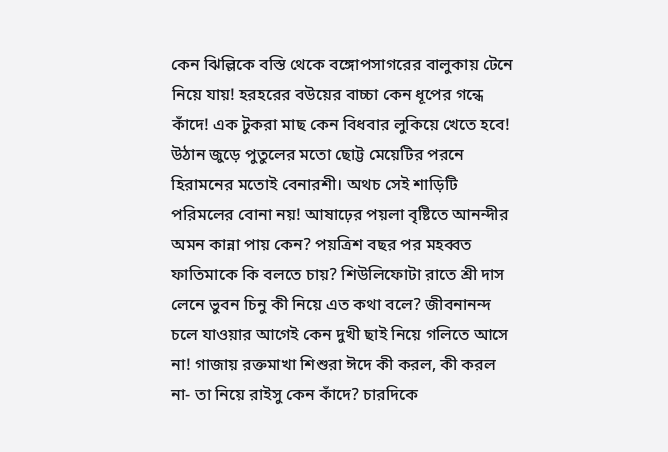কেন ঝিল্লিকে বস্তি থেকে বঙ্গোপসাগরের বালুকায় টেনে নিয়ে যায়! হরহরের বউয়ের বাচ্চা কেন ধূপের গন্ধে কাঁদে! এক টুকরা মাছ কেন বিধবার লুকিয়ে খেতে হবে! উঠান জুড়ে পুতুলের মতো ছোট্ট মেয়েটির পরনে হিরামনের মতোই বেনারশী। অথচ সেই শাড়িটি পরিমলের বোনা নয়! আষাঢ়ের পয়লা বৃষ্টিতে আনন্দীর অমন কান্না পায় কেন? পয়ত্রিশ বছর পর মহব্বত ফাতিমাকে কি বলতে চায়? শিউলিফোটা রাতে শ্রী দাস লেনে ভুবন চিনু কী নিয়ে এত কথা বলে? জীবনানন্দ চলে যাওয়ার আগেই কেন দুখী ছাই নিয়ে গলিতে আসে না! গাজায় রক্তমাখা শিশুরা ঈদে কী করল, কী করল না- তা নিয়ে রাইসু কেন কাঁদে? চারদিকে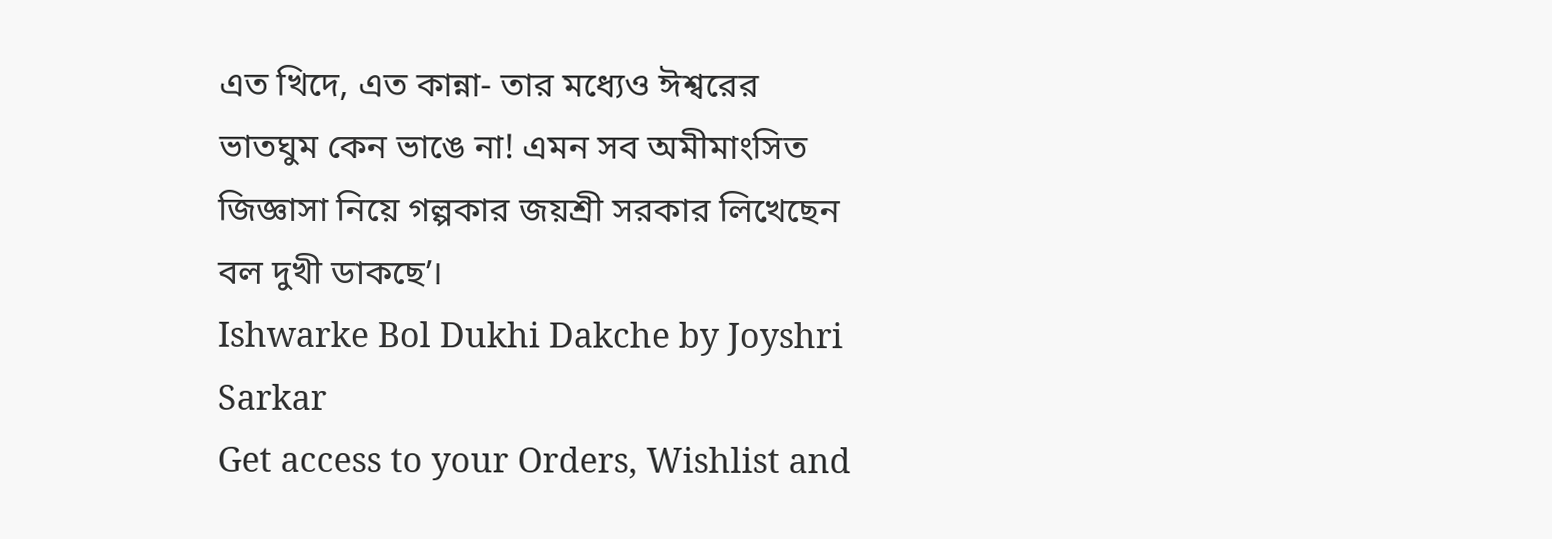এত খিদে, এত কান্না- তার মধ্যেও ঈশ্বরের ভাতঘুম কেন ভাঙে না! এমন সব অমীমাংসিত জিজ্ঞাসা নিয়ে গল্পকার জয়শ্রী সরকার লিখেছেন বল দুখী ডাকছে’।
Ishwarke Bol Dukhi Dakche by Joyshri Sarkar
Get access to your Orders, Wishlist and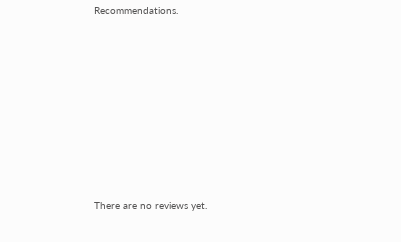Recommendations.












There are no reviews yet.